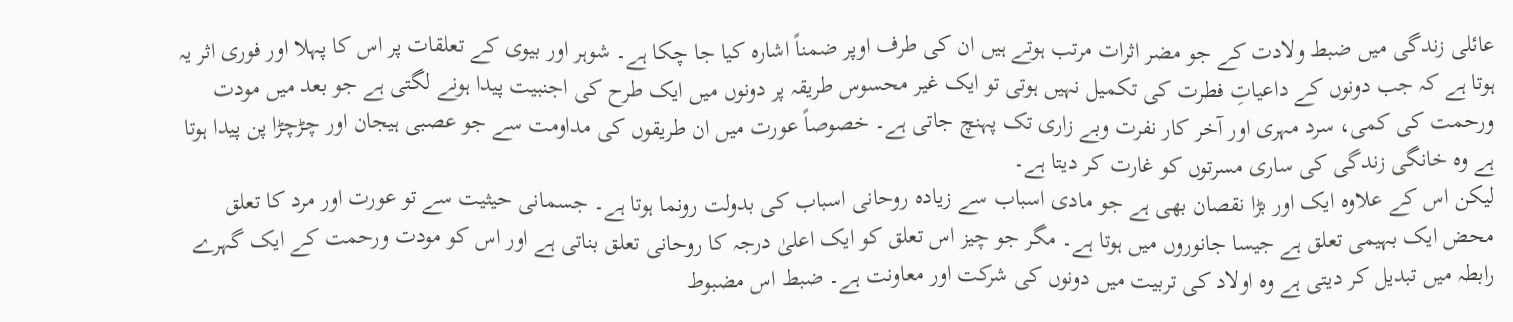عائلی زندگی میں ضبط ولادت کے جو مضر اثرات مرتب ہوتے ہیں ان کی طرف اوپر ضمناً اشارہ کیا جا چکا ہے۔ شوہر اور بیوی کے تعلقات پر اس کا پہلا اور فوری اثر یہ ہوتا ہے کہ جب دونوں کے داعیاتِ فطرت کی تکمیل نہیں ہوتی تو ایک غیر محسوس طریقہ پر دونوں میں ایک طرح کی اجنبیت پیدا ہونے لگتی ہے جو بعد میں مودت ورحمت کی کمی، سرد مہری اور آخر کار نفرت وبے زاری تک پہنچ جاتی ہے۔ خصوصاً عورت میں ان طریقوں کی مداومت سے جو عصبی ہیجان اور چڑچڑا پن پیدا ہوتا ہے وہ خانگی زندگی کی ساری مسرتوں کو غارت کر دیتا ہے۔
لیکن اس کے علاوہ ایک اور بڑا نقصان بھی ہے جو مادی اسباب سے زیادہ روحانی اسباب کی بدولت رونما ہوتا ہے۔ جسمانی حیثیت سے تو عورت اور مرد کا تعلق محض ایک بہیمی تعلق ہے جیسا جانوروں میں ہوتا ہے۔ مگر جو چیز اس تعلق کو ایک اعلیٰ درجہ کا روحانی تعلق بناتی ہے اور اس کو مودت ورحمت کے ایک گہرے رابطہ میں تبدیل کر دیتی ہے وہ اولاد کی تربیت میں دونوں کی شرکت اور معاونت ہے۔ ضبط اس مضبوط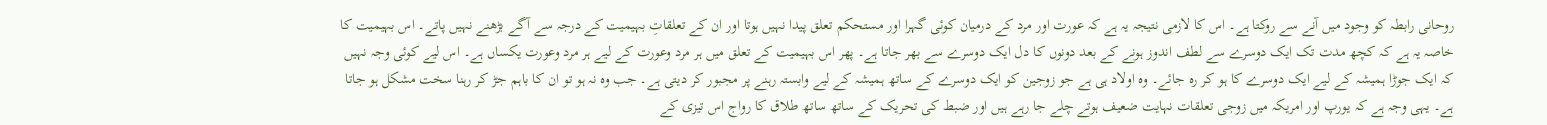روحانی رابطہ کو وجود میں آنے سے روکتا ہے۔ اس کا لازمی نتیجہ یہ ہے کہ عورت اور مرد کے درمیان کوئی گہرا اور مستحکم تعلق پیدا نہیں ہوتا اور ان کے تعلقاتِ بہیمیت کے درجہ سے آگے بڑھنے نہیں پاتے۔ اس بہیمیت کا خاصہ یہ ہے کہ کچھ مدت تک ایک دوسرے سے لطف اندوز ہونے کے بعد دونوں کا دل ایک دوسرے سے بھر جاتا ہے۔ پھر اس بہیمیت کے تعلق میں ہر مرد وعورت کے لیے ہر مرد وعورت یکساں ہے۔ اس لیے کوئی وجہ نہیں کہ ایک جوڑا ہمیشہ کے لیے ایک دوسرے کا ہو کر رہ جائے۔ وہ اولاد ہی ہے جو زوجین کو ایک دوسرے کے ساتھ ہمیشہ کے لیے وابستہ رہنے پر مجبور کر دیتی ہے۔ جب وہ نہ ہو تو ان کا باہم جڑ کر رہنا سخت مشکل ہو جاتا ہے۔ یہی وجہ ہے کہ یورپ اور امریکہ میں زوجی تعلقات نہایت ضعیف ہوتے چلے جا رہے ہیں اور ضبط کی تحریک کے ساتھ ساتھ طلاق کا رواج اس تیزی کے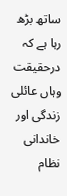ساتھ بڑھ رہا ہے کہ درحقیقت وہاں عائلی زندگی اور خاندانی نظام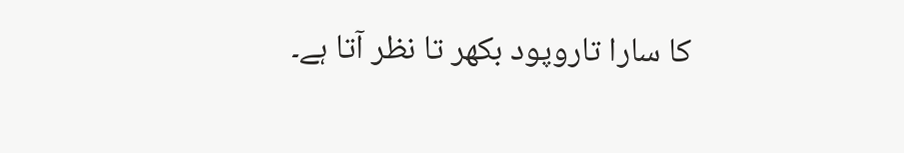کا سارا تاروپود بکھر تا نظر آتا ہے۔